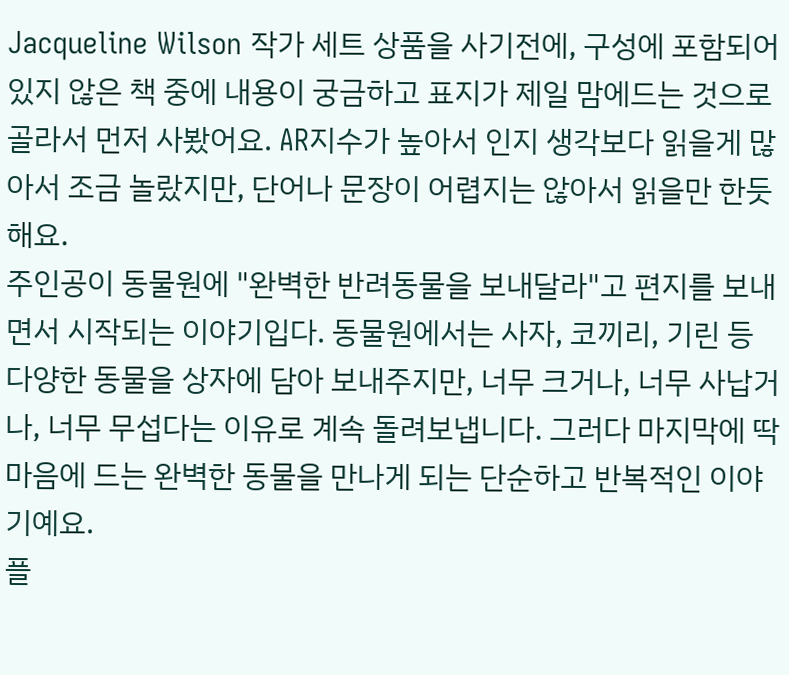Jacqueline Wilson 작가 세트 상품을 사기전에, 구성에 포함되어 있지 않은 책 중에 내용이 궁금하고 표지가 제일 맘에드는 것으로 골라서 먼저 사봤어요. AR지수가 높아서 인지 생각보다 읽을게 많아서 조금 놀랐지만, 단어나 문장이 어렵지는 않아서 읽을만 한듯 해요.
주인공이 동물원에 "완벽한 반려동물을 보내달라"고 편지를 보내면서 시작되는 이야기입다. 동물원에서는 사자, 코끼리, 기린 등 다양한 동물을 상자에 담아 보내주지만, 너무 크거나, 너무 사납거나, 너무 무섭다는 이유로 계속 돌려보냅니다. 그러다 마지막에 딱 마음에 드는 완벽한 동물을 만나게 되는 단순하고 반복적인 이야기예요.
플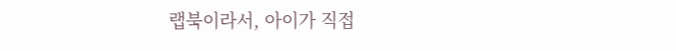랩북이라서, 아이가 직접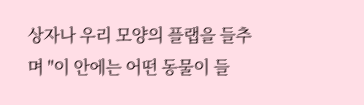상자나 우리 모양의 플랩을 들추며 "이 안에는 어떤 동물이 들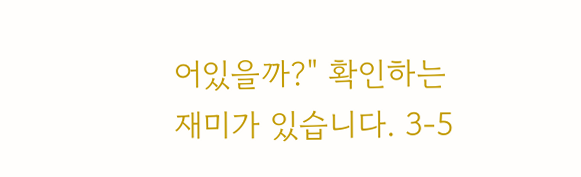어있을까?" 확인하는 재미가 있습니다. 3-5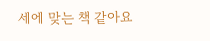세에 맞는 책 같아요